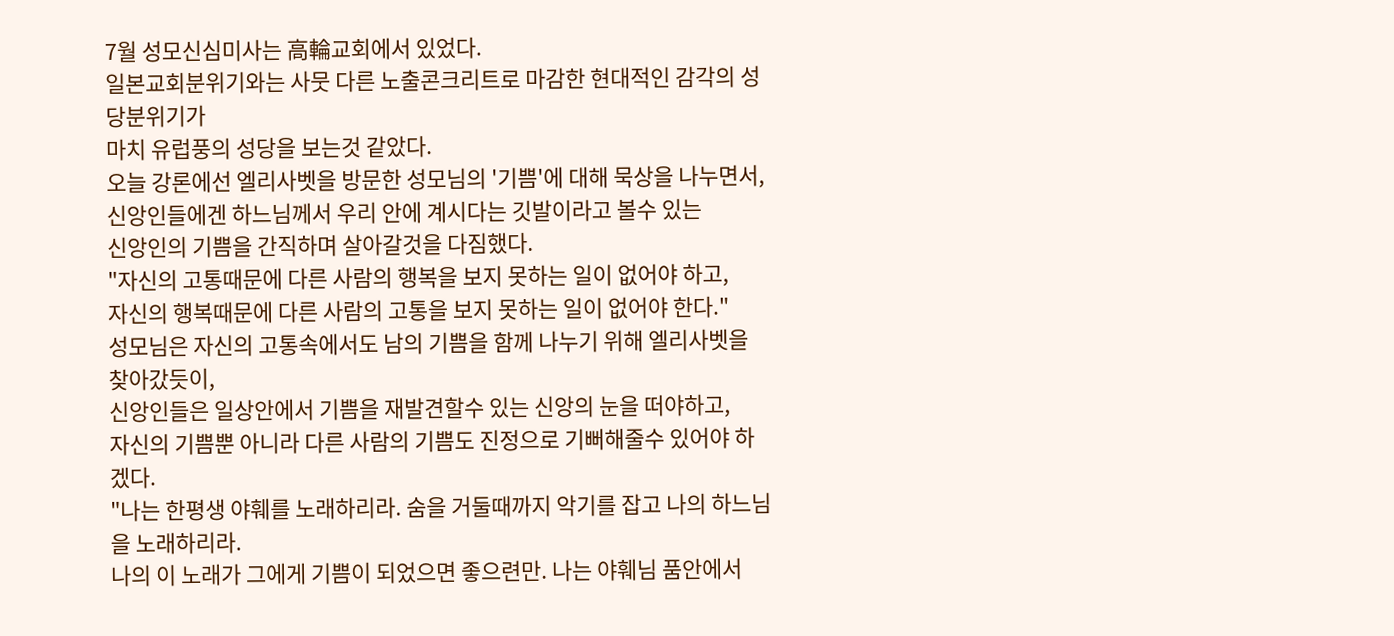7월 성모신심미사는 高輪교회에서 있었다.
일본교회분위기와는 사뭇 다른 노출콘크리트로 마감한 현대적인 감각의 성당분위기가
마치 유럽풍의 성당을 보는것 같았다.
오늘 강론에선 엘리사벳을 방문한 성모님의 '기쁨'에 대해 묵상을 나누면서,
신앙인들에겐 하느님께서 우리 안에 계시다는 깃발이라고 볼수 있는
신앙인의 기쁨을 간직하며 살아갈것을 다짐했다.
"자신의 고통때문에 다른 사람의 행복을 보지 못하는 일이 없어야 하고,
자신의 행복때문에 다른 사람의 고통을 보지 못하는 일이 없어야 한다."
성모님은 자신의 고통속에서도 남의 기쁨을 함께 나누기 위해 엘리사벳을 찾아갔듯이,
신앙인들은 일상안에서 기쁨을 재발견할수 있는 신앙의 눈을 떠야하고,
자신의 기쁨뿐 아니라 다른 사람의 기쁨도 진정으로 기뻐해줄수 있어야 하겠다.
"나는 한평생 야훼를 노래하리라. 숨을 거둘때까지 악기를 잡고 나의 하느님을 노래하리라.
나의 이 노래가 그에게 기쁨이 되었으면 좋으련만. 나는 야훼님 품안에서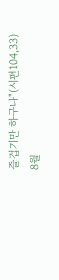즐겁기만 하구나"(시편104,33)
8월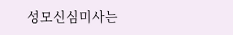성모신심미사는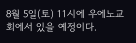8월 5일(토) 11시에 우에노교회에서 있을 예정이다.